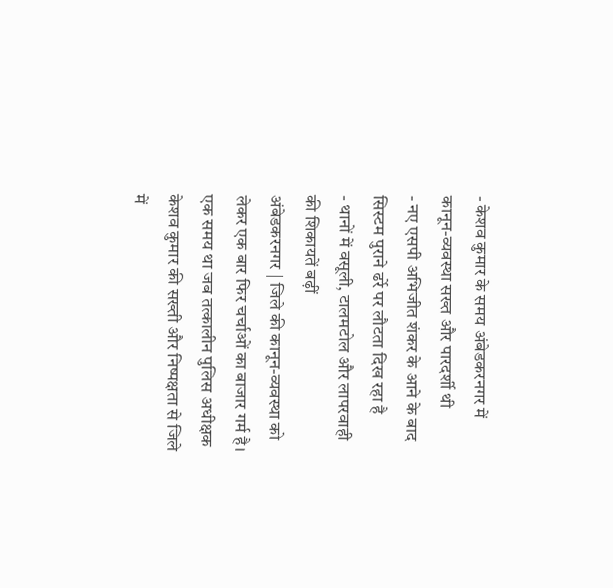- केशव कुमार के समय अंबेडकरनगर में कानून-व्यवस्था सख्त और पारदर्शी थी
- नए एसपी अभिजीत शंकर के आने के बाद सिस्टम पुराने ढर्रे पर लौटता दिख रहा है
- थानों में वसूली, टालमटोल और लापरवाही की शिकायतें बढ़ीं
अंबेडकरनगर | जिले की कानून-व्यवस्था को लेकर एक बार फिर चर्चाओं का बाजार गर्म है। एक समय था जब तत्कालीन पुलिस अधीक्षक केशव कुमार की सख्ती और निष्पक्षता से जिले में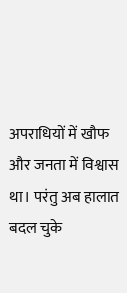अपराधियों में खौफ और जनता में विश्वास था। परंतु अब हालात बदल चुके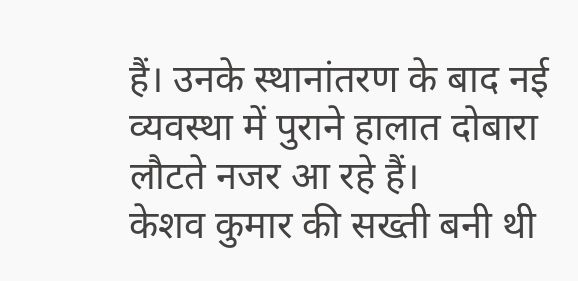हैं। उनके स्थानांतरण के बाद नई व्यवस्था में पुराने हालात दोबारा लौटते नजर आ रहे हैं।
केशव कुमार की सख्ती बनी थी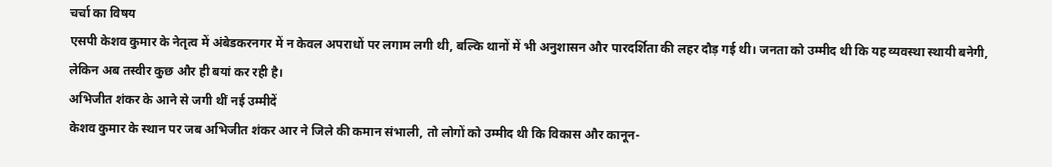चर्चा का विषय
एसपी केशव कुमार के नेतृत्व में अंबेडकरनगर में न केवल अपराधों पर लगाम लगी थी, बल्कि थानों में भी अनुशासन और पारदर्शिता की लहर दौड़ गई थी। जनता को उम्मीद थी कि यह व्यवस्था स्थायी बनेगी, लेकिन अब तस्वीर कुछ और ही बयां कर रही है।
अभिजीत शंकर के आने से जगी थीं नई उम्मीदें
केशव कुमार के स्थान पर जब अभिजीत शंकर आर ने जिले की कमान संभाली, तो लोगों को उम्मीद थी कि विकास और कानून-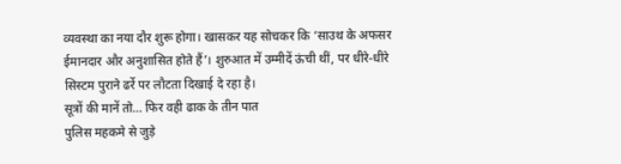व्यवस्था का नया दौर शुरू होगा। खासकर यह सोचकर कि ‘साउथ के अफसर ईमानदार और अनुशासित होते हैं’। शुरुआत में उम्मीदें ऊंची थीं, पर धीरे-धीरे सिस्टम पुराने ढर्रे पर लौटता दिखाई दे रहा है।
सूत्रों की मानें तो… फिर वही ढाक के तीन पात
पुलिस महकमे से जुड़े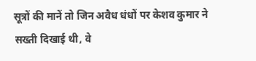सूत्रों की मानें तो जिन अवैध धंधों पर केशव कुमार ने सख्ती दिखाई थी, वे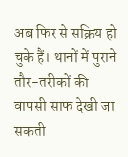अब फिर से सक्रिय हो चुके हैं। थानों में पुराने तौर-तरीकों की वापसी साफ देखी जा सकती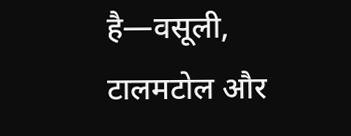है—वसूली, टालमटोल और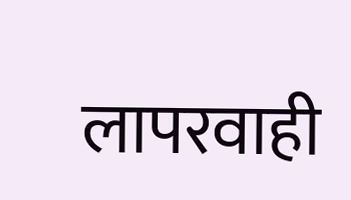लापरवाही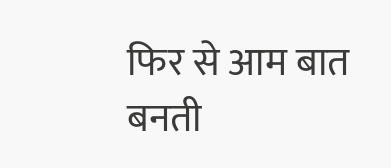फिर से आम बात बनती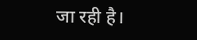जा रही है।